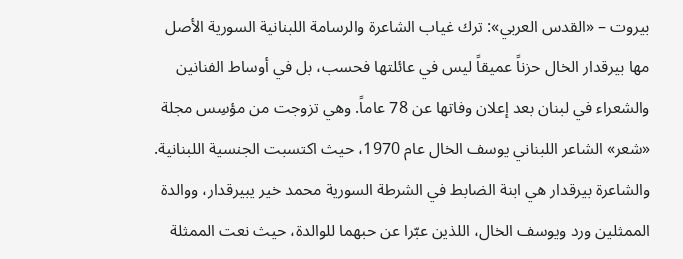بيروت – «القدس العربي»: ترك غياب الشاعرة والرسامة اللبنانية السورية الأصل مها بيرقدار الخال حزناً عميقاً ليس في عائلتها فحسب، بل في أوساط الفنانين والشعراء في لبنان بعد إعلان وفاتها عن 78 عاماً. وهي تزوجت من مؤسِس مجلة «شعر» الشاعر اللبناني يوسف الخال عام 1970، حيث اكتسبت الجنسية اللبنانية.
والشاعرة بيرقدار هي ابنة الضابط في الشرطة السورية محمد خير يبيرقدار، ووالدة الممثلين ورد ويوسف الخال، اللذين عبّرا عن حبهما للوالدة، حيث نعت الممثلة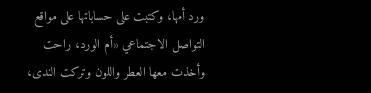ورد أمها، وكتبت على حساباتها على مواقع التواصل الاجتماعي «أم الورد، راحت وأخذت معها العطر واللون وتركت الندى،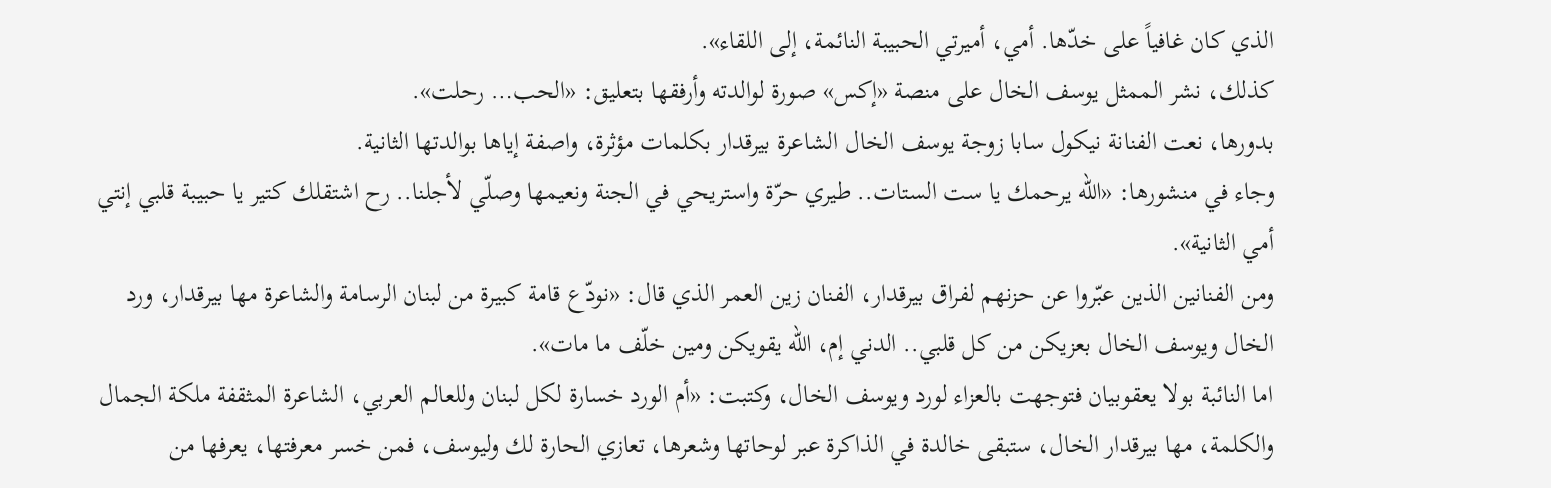الذي كان غافياً على خدّها. أمي، أميرتي الحبيبة النائمة، إلى اللقاء».
كذلك، نشر الممثل يوسف الخال على منصة «إكس» صورة لوالدته وأرفقها بتعليق: «الحب… رحلت».
بدورها، نعت الفنانة نيكول سابا زوجة يوسف الخال الشاعرة بيرقدار بكلمات مؤثرة، واصفة إياها بوالدتها الثانية.
وجاء في منشورها: «الله يرحمك يا ست الستات.. طيري حرّة واستريحي في الجنة ونعيمها وصلّي لأجلنا.. رح اشتقلك كتير يا حبيبة قلبي إنتي أمي الثانية».
ومن الفنانين الذين عبّروا عن حزنهم لفراق بيرقدار، الفنان زين العمر الذي قال: «نودّع قامة كبيرة من لبنان الرسامة والشاعرة مها بيرقدار، ورد الخال ويوسف الخال بعزيكن من كل قلبي.. الدني إم، الله يقويكن ومين خلّف ما مات».
اما النائبة بولا يعقوبيان فتوجهت بالعزاء لورد ويوسف الخال، وكتبت: «أم الورد خسارة لكل لبنان وللعالم العربي، الشاعرة المثقفة ملكة الجمال والكلمة، مها بيرقدار الخال، ستبقى خالدة في الذاكرة عبر لوحاتها وشعرها، تعازي الحارة لك وليوسف، فمن خسر معرفتها، يعرفها من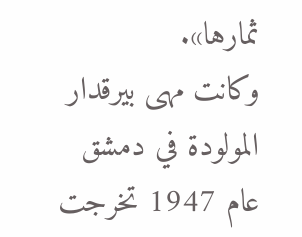ثمارها».
وكانت مهى بيرقدار المولودة في دمشق عام 1947 تخرجت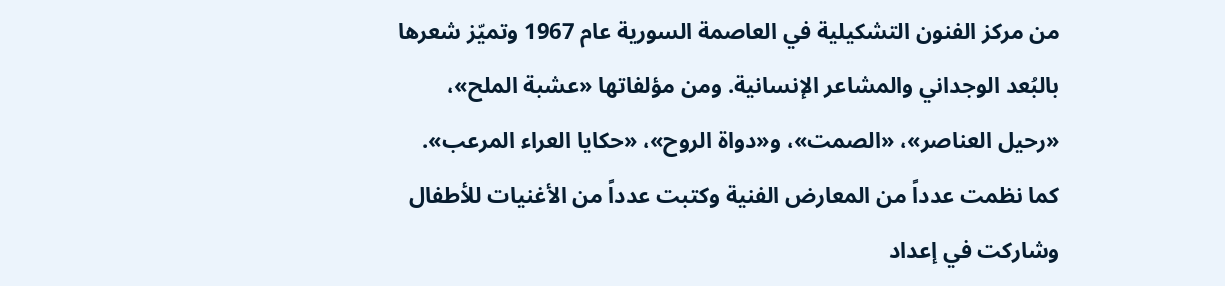من مركز الفنون التشكيلية في العاصمة السورية عام 1967 وتميّز شعرها بالبُعد الوجداني والمشاعر الإنسانية. ومن مؤلفاتها «عشبة الملح»، «رحيل العناصر»، «الصمت»، و«دواة الروح»، «حكايا العراء المرعب». كما نظمت عدداً من المعارض الفنية وكتبت عدداً من الأغنيات للأطفال وشاركت في إعداد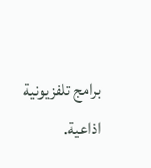برامج تلفزيونية اذاعية.